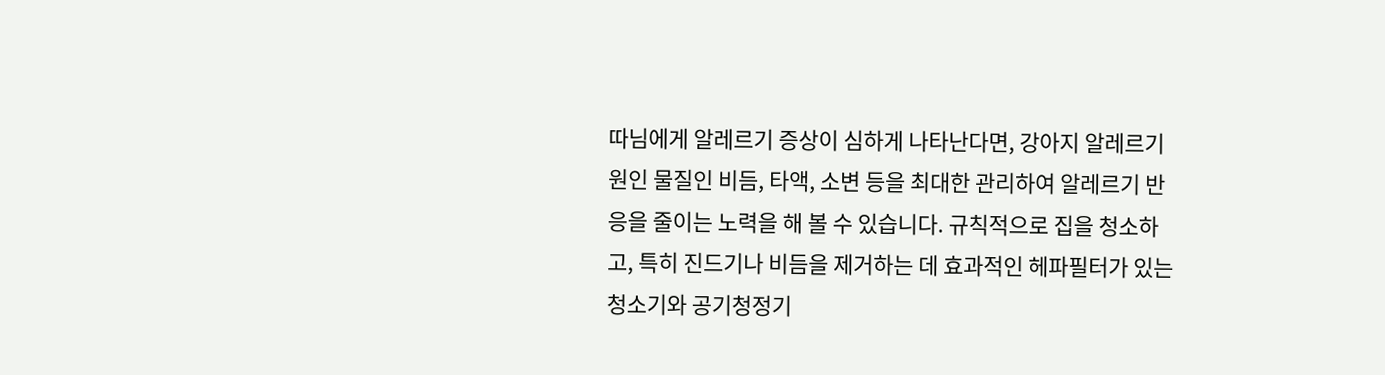따님에게 알레르기 증상이 심하게 나타난다면, 강아지 알레르기 원인 물질인 비듬, 타액, 소변 등을 최대한 관리하여 알레르기 반응을 줄이는 노력을 해 볼 수 있습니다. 규칙적으로 집을 청소하고, 특히 진드기나 비듬을 제거하는 데 효과적인 헤파필터가 있는 청소기와 공기청정기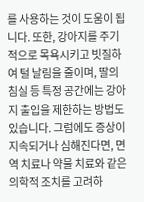를 사용하는 것이 도움이 됩니다. 또한, 강아지를 주기적으로 목욕시키고 빗질하여 털 날림을 줄이며, 딸의 침실 등 특정 공간에는 강아지 출입을 제한하는 방법도 있습니다. 그럼에도 증상이 지속되거나 심해진다면, 면역 치료나 약물 치료와 같은 의학적 조치를 고려하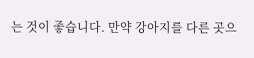는 것이 좋습니다. 만약 강아지를 다른 곳으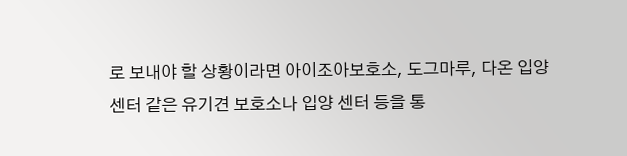로 보내야 할 상황이라면 아이조아보호소, 도그마루, 다온 입양센터 같은 유기견 보호소나 입양 센터 등을 통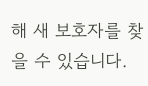해 새 보호자를 찾을 수 있습니다.